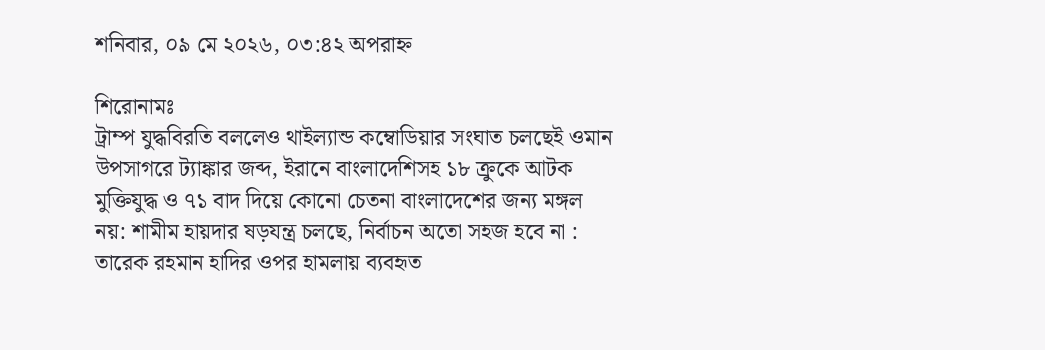শনিবার, ০৯ মে ২০২৬, ০৩:৪২ অপরাহ্ন

শিরোনামঃ
ট্রাম্প যুদ্ধবিরতি বললেও থাইল্যান্ড কম্বোডিয়ার সংঘাত চলছেই ওমান উপসাগরে ট্যাঙ্কার জব্দ, ইরানে বাংলাদেশিসহ ১৮ ক্রুকে আটক মুক্তিযুদ্ধ ও ৭১ বাদ দিয়ে কোনো চেতনা বাংলাদেশের জন্য মঙ্গল নয়: শামীম হায়দার ষড়যন্ত্র চলছে, নির্বাচন অতো সহজ হবে না : তারেক রহমান হাদির ওপর হামলায় ব্যবহৃত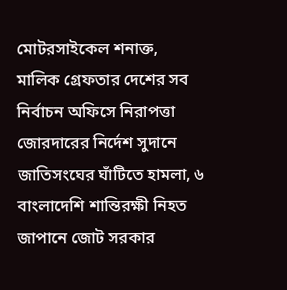মোটরসাইকেল শনাক্ত, মালিক গ্রেফতার দেশের সব নির্বাচন অফিসে নিরাপত্তা জোরদারের নির্দেশ সুদানে জাতিসংঘের ঘাঁটিতে হামলা, ৬ বাংলাদেশি শান্তিরক্ষী নিহত জাপানে জোট সরকার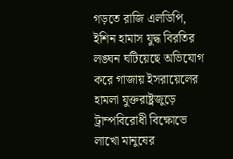গড়তে রাজি এলডিপি, ইশিন হামাস যুদ্ধ বিরতির লঙ্ঘন ঘটিয়েছে অভিযোগ করে গাজায় ইসরায়েলের হামলা যুক্তরাষ্ট্রজুড়ে ট্রাম্পবিরোধী বিক্ষোভে লাখো মানুষের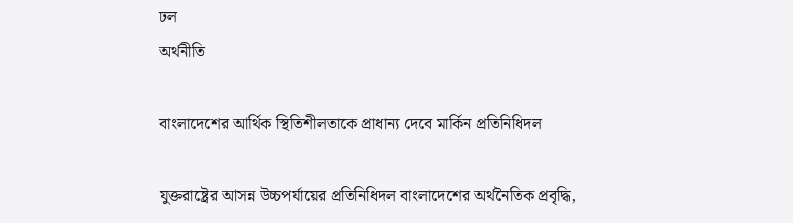ঢল
অর্থনীতি

বাংলাদেশের আর্থিক স্থিতিশীলতাকে প্রাধান্য দেবে মার্কিন প্রতিনিধিদল

যুক্তরাষ্ট্রের আসন্ন উচ্চপর্যায়ের প্রতিনিধিদল বাংলাদেশের অর্থনৈতিক প্রবৃদ্ধি,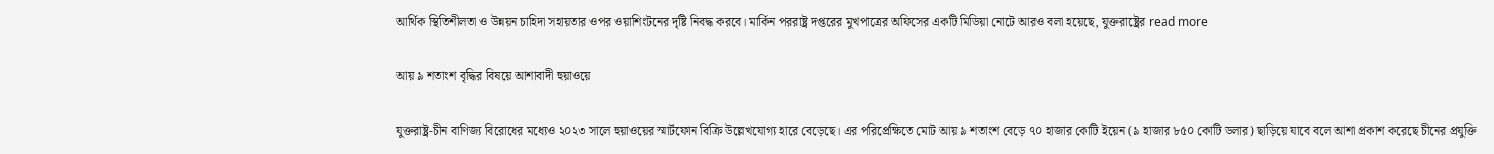আর্থিক স্থিতিশীলতা ও উন্নয়ন চাহিদা সহায়তার ওপর ওয়াশিংটনের দৃষ্টি নিবদ্ধ করবে। মার্কিন পররাষ্ট্র দপ্তরের মুখপাত্রের অফিসের একটি মিডিয়া নোটে আরও বলা হয়েছে, যুক্তরাষ্ট্রের read more

আয় ৯ শতাংশ বৃদ্ধির বিষয়ে আশাবাদী হুয়াওয়ে

যুক্তরাষ্ট্র-চীন বাণিজ্য বিরোধের মধ্যেও ২০২৩ সালে হুয়াওয়ের স্মার্টফোন বিক্রি উল্লেখযোগ্য হারে বেড়েছে। এর পরিপ্রেক্ষিতে মোট আয় ৯ শতাংশ বেড়ে ৭০ হাজার কোটি ইয়েন (৯ হাজার ৮৫০ কোটি ডলার) ছাড়িয়ে যাবে বলে আশা প্রকাশ করেছে চীনের প্রযুক্তি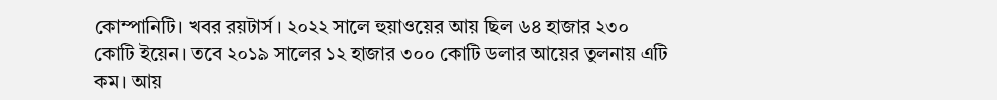কোম্পানিটি। খবর রয়টার্স। ২০২২ সালে হুয়াওয়ের আয় ছিল ৬৪ হাজার ২৩০ কোটি ইয়েন। তবে ২০১৯ সালের ১২ হাজার ৩০০ কোটি ডলার আয়ের তুলনায় এটি কম। আয়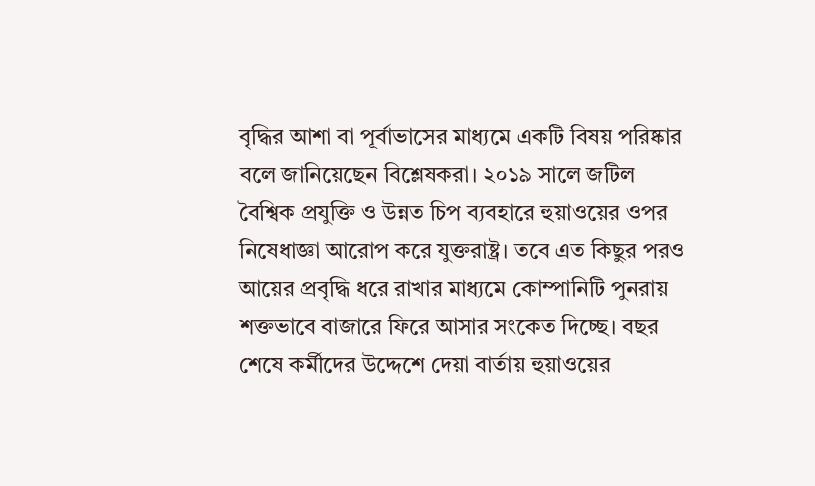বৃদ্ধির আশা বা পূর্বাভাসের মাধ্যমে একটি বিষয় পরিষ্কার বলে জানিয়েছেন বিশ্লেষকরা। ২০১৯ সালে জটিল বৈশ্বিক প্রযুক্তি ও উন্নত চিপ ব্যবহারে হুয়াওয়ের ওপর নিষেধাজ্ঞা আরোপ করে যুক্তরাষ্ট্র। তবে এত কিছুর পরও আয়ের প্রবৃদ্ধি ধরে রাখার মাধ্যমে কোম্পানিটি পুনরায় শক্তভাবে বাজারে ফিরে আসার সংকেত দিচ্ছে। বছর শেষে কর্মীদের উদ্দেশে দেয়া বার্তায় হুয়াওয়ের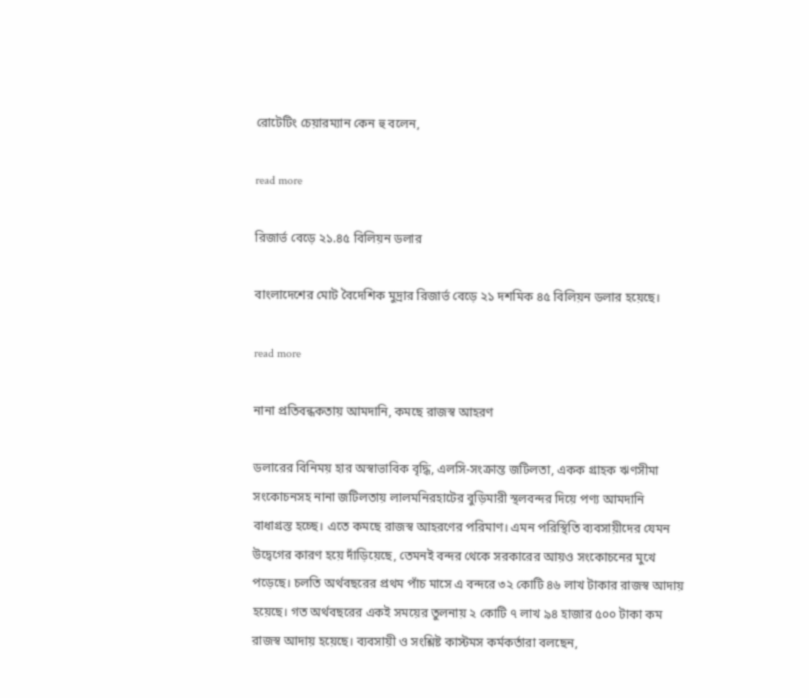রোটেটিং চেয়ারম্যান কেন হু বলেন,

read more

রিজার্ভ বেড়ে ২১.৪৫ বিলিয়ন ডলার

বাংলাদেশের মোট বৈদেশিক মুদ্রার রিজার্ভ বেড়ে ২১ দশমিক ৪৫ বিলিয়ন ডলার হয়েছে।

read more

নানা প্রতিবন্ধকতায় আমদানি, কমছে রাজস্ব আহরণ

ডলারের বিনিময় হার অস্বাভাবিক বৃদ্ধি, এলসি-সংক্রান্ত জটিলতা, একক গ্রাহক ঋণসীমা সংকোচনসহ নানা জটিলতায় লালমনিরহাটের বুড়িমারী স্থলবন্দর দিয়ে পণ্য আমদানি বাধাগ্রস্ত হচ্ছে। এতে কমছে রাজস্ব আহরণের পরিমাণ। এমন পরিস্থিতি ব্যবসায়ীদের যেমন উদ্বেগের কারণ হয়ে দাঁড়িয়েছে, তেমনই বন্দর থেকে সরকারের আয়ও সংকোচনের মুখে পড়েছে। চলতি অর্থবছরের প্রথম পাঁচ মাসে এ বন্দরে ৩২ কোটি ৪৬ লাখ টাকার রাজস্ব আদায় হয়েছে। গত অর্থবছরের একই সময়ের তুলনায় ২ কোটি ৭ লাখ ৯৪ হাজার ৫০০ টাকা কম রাজস্ব আদায় হয়েছে। ব্যবসায়ী ও সংশ্লিষ্ট কাস্টমস কর্মকর্তারা বলছেন,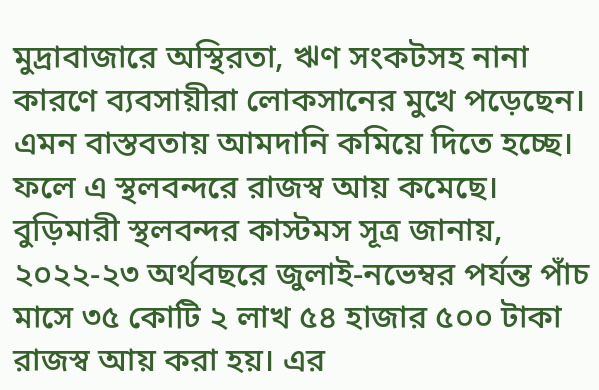মুদ্রাবাজারে অস্থিরতা, ঋণ সংকটসহ নানা কারণে ব্যবসায়ীরা লোকসানের মুখে পড়েছেন। এমন বাস্তবতায় আমদানি কমিয়ে দিতে হচ্ছে। ফলে এ স্থলবন্দরে রাজস্ব আয় কমেছে। বুড়িমারী স্থলবন্দর কাস্টমস সূত্র জানায়, ২০২২-২৩ অর্থবছরে জুলাই-নভেম্বর পর্যন্ত পাঁচ মাসে ৩৫ কোটি ২ লাখ ৫৪ হাজার ৫০০ টাকা রাজস্ব আয় করা হয়। এর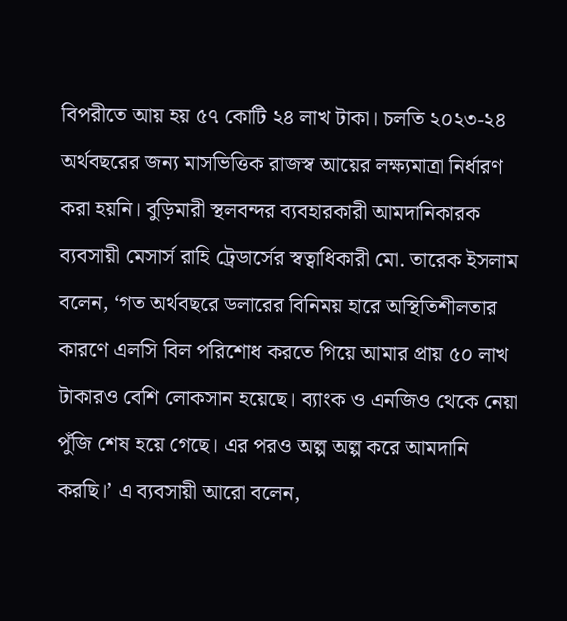বিপরীতে আয় হয় ৫৭ কোটি ২৪ লাখ টাকা। চলতি ২০২৩-২৪ অর্থবছরের জন্য মাসভিত্তিক রাজস্ব আয়ের লক্ষ্যমাত্রা নির্ধারণ করা হয়নি। বুড়িমারী স্থলবন্দর ব্যবহারকারী আমদানিকারক ব্যবসায়ী মেসার্স রাহি ট্রেডার্সের স্বত্বাধিকারী মো. তারেক ইসলাম বলেন, ‘গত অর্থবছরে ডলারের বিনিময় হারে অস্থিতিশীলতার কারণে এলসি বিল পরিশোধ করতে গিয়ে আমার প্রায় ৫০ লাখ টাকারও বেশি লোকসান হয়েছে। ব্যাংক ও এনজিও থেকে নেয়া পুঁজি শেষ হয়ে গেছে। এর পরও অল্প অল্প করে আমদানি করছি।’ এ ব্যবসায়ী আরো বলেন,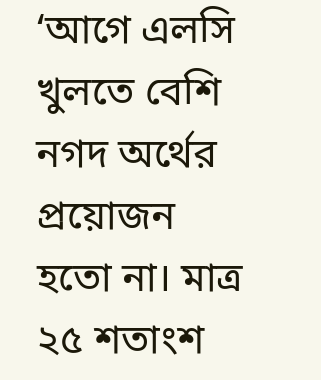‘আগে এলসি খুলতে বেশি নগদ অর্থের প্রয়োজন হতো না। মাত্র ২৫ শতাংশ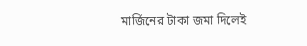মার্জিনের টাকা জমা দিলেই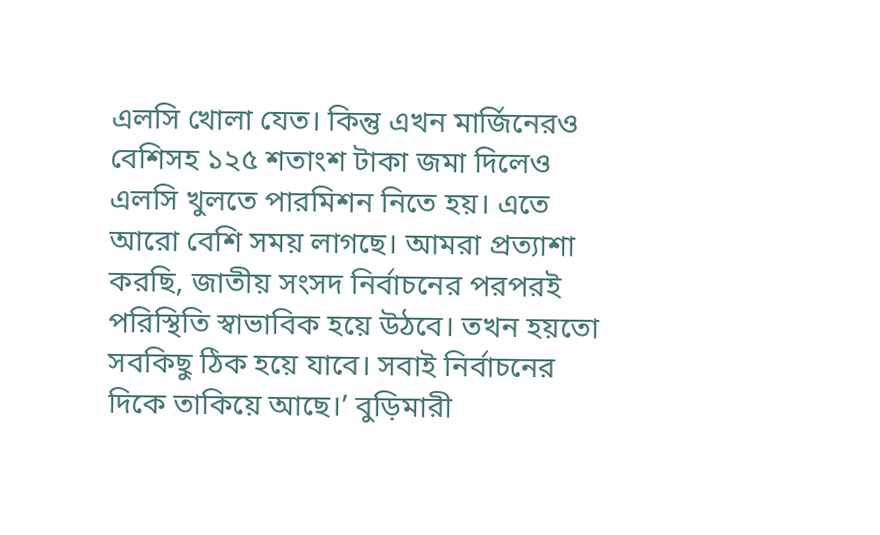এলসি খোলা যেত। কিন্তু এখন মার্জিনেরও বেশিসহ ১২৫ শতাংশ টাকা জমা দিলেও এলসি খুলতে পারমিশন নিতে হয়। এতে আরো বেশি সময় লাগছে। আমরা প্রত্যাশা করছি, জাতীয় সংসদ নির্বাচনের পরপরই পরিস্থিতি স্বাভাবিক হয়ে উঠবে। তখন হয়তো সবকিছু ঠিক হয়ে যাবে। সবাই নির্বাচনের দিকে তাকিয়ে আছে।’ বুড়িমারী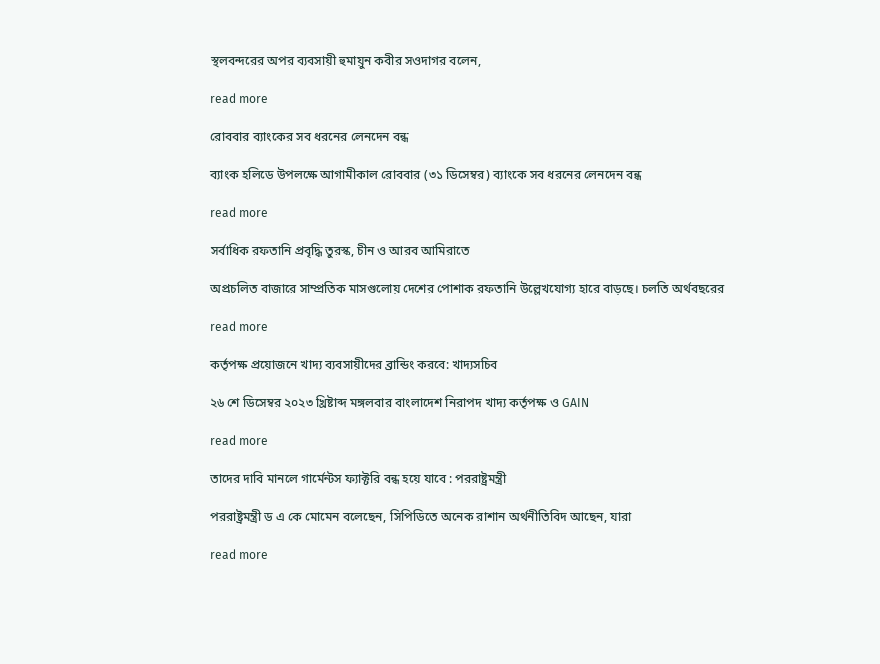স্থলবন্দরের অপর ব্যবসায়ী হুমায়ুন কবীর সওদাগর বলেন,

read more

রোববার ব্যাংকের সব ধরনের লেনদেন বন্ধ

ব্যাংক হলিডে উপলক্ষে আগামীকাল রোববার (৩১ ডিসেম্বর) ব্যাংকে সব ধরনের লেনদেন বন্ধ

read more

সর্বাধিক রফতানি প্রবৃদ্ধি তুরস্ক, চীন ও আরব আমিরাতে

অপ্রচলিত বাজারে সাম্প্রতিক মাসগুলোয় দেশের পোশাক রফতানি উল্লেখযোগ্য হারে বাড়ছে। চলতি অর্থবছরের

read more

কর্তৃপক্ষ প্রয়োজনে খাদ্য ব্যবসায়ীদের ব্রান্ডিং করবে: খাদ্যসচিব

২৬ শে ডিসেম্বর ২০২৩ খ্রিষ্টাব্দ মঙ্গলবার বাংলাদেশ নিরাপদ খাদ্য কর্তৃপক্ষ ও GAIN

read more

তাদের দাবি মানলে গার্মেন্টস ফ্যাক্টরি বন্ধ হয়ে যাবে : পররাষ্ট্রমন্ত্রী

পররাষ্ট্রমন্ত্রী ড এ কে মোমেন বলেছেন, সিপিডিতে অনেক রাশান অর্থনীতিবিদ আছেন, যারা

read more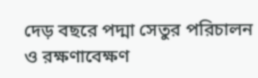দেড় বছরে পদ্মা সেতুর পরিচালন ও রক্ষণাবেক্ষণ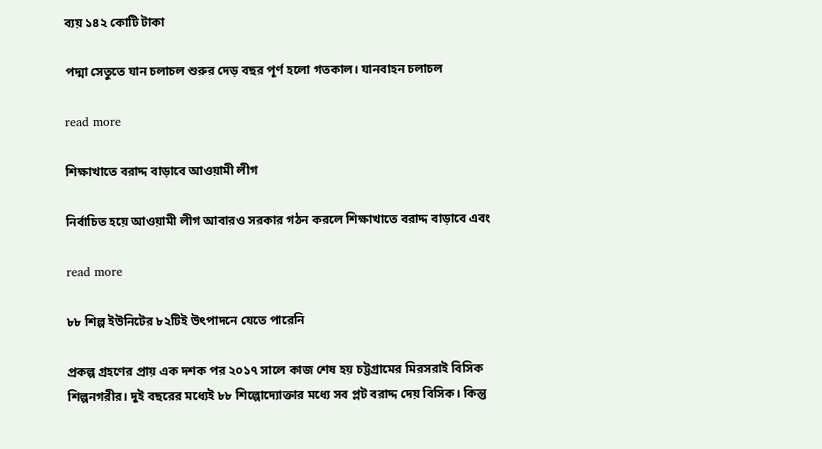ব্যয় ১৪২ কোটি টাকা

পদ্মা সেতুতে যান চলাচল শুরুর দেড় বছর পূর্ণ হলো গতকাল। যানবাহন চলাচল

read more

শিক্ষাখাতে বরাদ্দ বাড়াবে আওয়ামী লীগ

নির্বাচিত হয়ে আওয়ামী লীগ আবারও সরকার গঠন করলে শিক্ষাখাতে বরাদ্দ বাড়াবে এবং

read more

৮৮ শিল্প ইউনিটের ৮২টিই উৎপাদনে যেতে পারেনি

প্রকল্প গ্রহণের প্রায় এক দশক পর ২০১৭ সালে কাজ শেষ হয় চট্টগ্রামের মিরসরাই বিসিক শিল্পনগরীর। দুই বছরের মধ্যেই ৮৮ শিল্পোদ্যোক্তার মধ্যে সব প্লট বরাদ্দ দেয় বিসিক। কিন্তু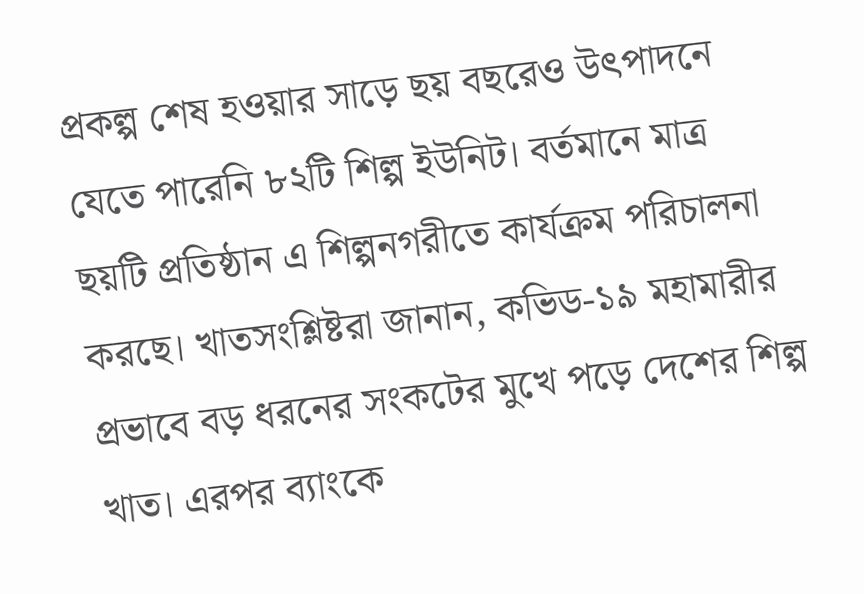প্রকল্প শেষ হওয়ার সাড়ে ছয় বছরেও উৎপাদনে যেতে পারেনি ৮২টি শিল্প ইউনিট। বর্তমানে মাত্র ছয়টি প্রতিষ্ঠান এ শিল্পনগরীতে কার্যক্রম পরিচালনা করছে। খাতসংশ্লিষ্টরা জানান, কভিড-১৯ মহামারীর প্রভাবে বড় ধরনের সংকটের মুখে পড়ে দেশের শিল্প খাত। এরপর ব্যাংকে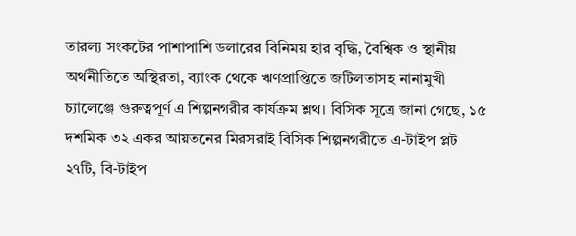তারল্য সংকটের পাশাপাশি ডলারের বিনিময় হার বৃদ্ধি, বৈশ্বিক ও স্থানীয় অর্থনীতিতে অস্থিরতা, ব্যাংক থেকে ঋণপ্রাপ্তিতে জটিলতাসহ নানামুখী চ্যালেঞ্জে গুরুত্বপূর্ণ এ শিল্পনগরীর কার্যক্রম শ্লথ। বিসিক সূত্রে জানা গেছে, ১৫ দশমিক ৩২ একর আয়তনের মিরসরাই বিসিক শিল্পনগরীতে এ-টাইপ প্লট ২৭টি, বি-টাইপ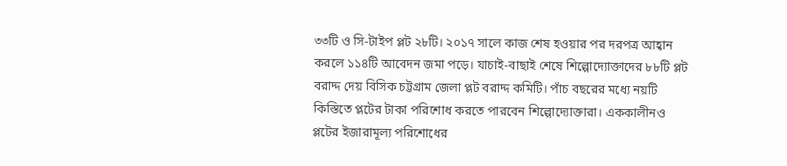৩৩টি ও সি-টাইপ প্লট ২৮টি। ২০১৭ সালে কাজ শেষ হওয়ার পর দরপত্র আহ্বান করলে ১১৪টি আবেদন জমা পড়ে। যাচাই-বাছাই শেষে শিল্পোদ্যোক্তাদের ৮৮টি প্লট বরাদ্দ দেয় বিসিক চট্টগ্রাম জেলা প্লট বরাদ্দ কমিটি। পাঁচ বছরের মধ্যে নয়টি কিস্তিতে প্লটের টাকা পরিশোধ করতে পারবেন শিল্পোদ্যোক্তারা। এককালীনও প্লটের ইজারামূল্য পরিশোধের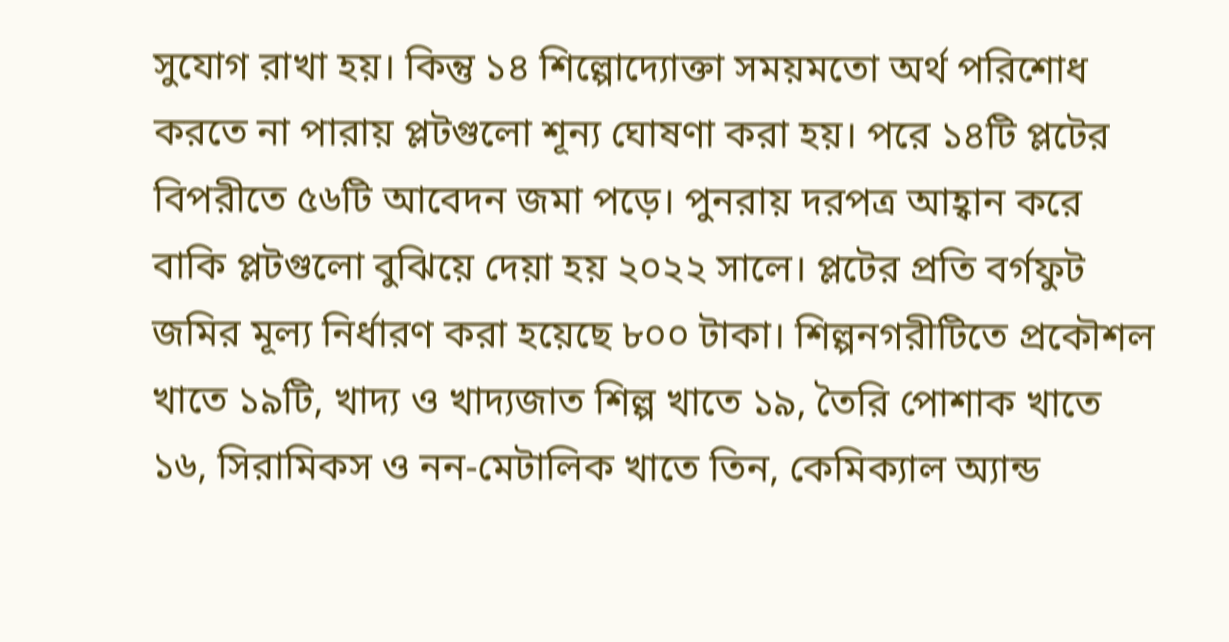সুযোগ রাখা হয়। কিন্তু ১৪ শিল্পোদ্যোক্তা সময়মতো অর্থ পরিশোধ করতে না পারায় প্লটগুলো শূন্য ঘোষণা করা হয়। পরে ১৪টি প্লটের বিপরীতে ৫৬টি আবেদন জমা পড়ে। পুনরায় দরপত্র আহ্বান করে বাকি প্লটগুলো বুঝিয়ে দেয়া হয় ২০২২ সালে। প্লটের প্রতি বর্গফুট জমির মূল্য নির্ধারণ করা হয়েছে ৮০০ টাকা। শিল্পনগরীটিতে প্রকৌশল খাতে ১৯টি, খাদ্য ও খাদ্যজাত শিল্প খাতে ১৯, তৈরি পোশাক খাতে ১৬, সিরামিকস ও নন-মেটালিক খাতে তিন, কেমিক্যাল অ্যান্ড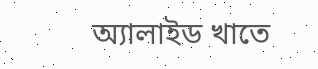অ্যালাইড খাতে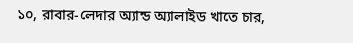১০, রাবার-লেদার অ্যান্ড অ্যালাইড খাতে চার,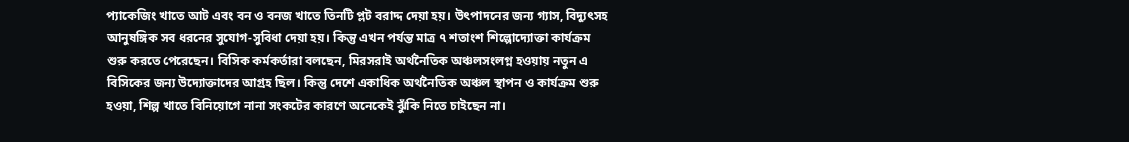প্যাকেজিং খাতে আট এবং বন ও বনজ খাতে তিনটি প্লট বরাদ্দ দেয়া হয়। উৎপাদনের জন্য গ্যাস, বিদ্যুৎসহ আনুষঙ্গিক সব ধরনের সুযোগ-সুবিধা দেয়া হয়। কিন্তু এখন পর্যন্ত মাত্র ৭ শতাংশ শিল্পোদ্যোক্তা কার্যক্রম শুরু করতে পেরেছেন। বিসিক কর্মকর্তারা বলছেন, মিরসরাই অর্থনৈতিক অঞ্চলসংলগ্ন হওয়ায় নতুন এ বিসিকের জন্য উদ্যোক্তাদের আগ্রহ ছিল। কিন্তু দেশে একাধিক অর্থনৈতিক অঞ্চল স্থাপন ও কার্যক্রম শুরু হওয়া, শিল্প খাতে বিনিয়োগে নানা সংকটের কারণে অনেকেই ঝুঁকি নিতে চাইছেন না।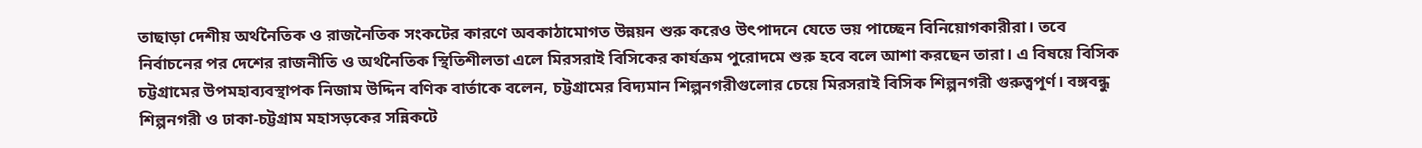তাছাড়া দেশীয় অর্থনৈতিক ও রাজনৈতিক সংকটের কারণে অবকাঠামোগত উন্নয়ন শুরু করেও উৎপাদনে যেতে ভয় পাচ্ছেন বিনিয়োগকারীরা। তবে নির্বাচনের পর দেশের রাজনীতি ও অর্থনৈতিক স্থিতিশীলতা এলে মিরসরাই বিসিকের কার্যক্রম পুরোদমে শুরু হবে বলে আশা করছেন তারা। এ বিষয়ে বিসিক চট্টগ্রামের উপমহাব্যবস্থাপক নিজাম উদ্দিন বণিক বার্তাকে বলেন, চট্টগ্রামের বিদ্যমান শিল্পনগরীগুলোর চেয়ে মিরসরাই বিসিক শিল্পনগরী গুরুত্বপূর্ণ। বঙ্গবন্ধু শিল্পনগরী ও ঢাকা-চট্টগ্রাম মহাসড়কের সন্নিকটে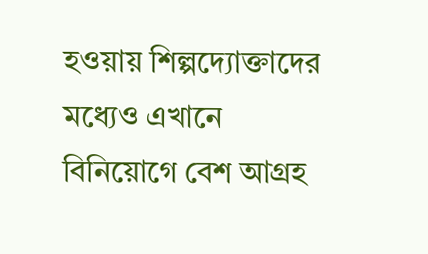হওয়ায় শিল্পদ্যোক্তাদের মধ্যেও এখানে বিনিয়োগে বেশ আগ্রহ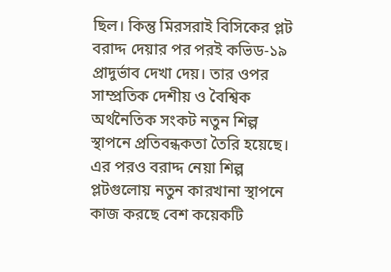ছিল। কিন্তু মিরসরাই বিসিকের প্লট বরাদ্দ দেয়ার পর পরই কভিড-১৯ প্রাদুর্ভাব দেখা দেয়। তার ওপর সাম্প্রতিক দেশীয় ও বৈশ্বিক অর্থনৈতিক সংকট নতুন শিল্প স্থাপনে প্রতিবন্ধকতা তৈরি হয়েছে। এর পরও বরাদ্দ নেয়া শিল্প প্লটগুলোয় নতুন কারখানা স্থাপনে কাজ করছে বেশ কয়েকটি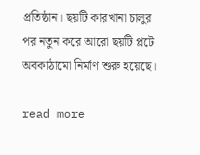প্রতিষ্ঠান। ছয়টি কারখানা চালুর পর নতুন করে আরো ছয়টি প্লটে অবকাঠামো নির্মাণ শুরু হয়েছে।

read more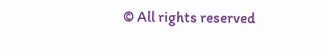© All rights reserved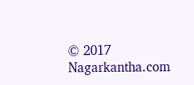© 2017 Nagarkantha.com